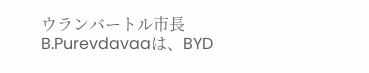ウランバートル市長B.Purevdavaaは、BYD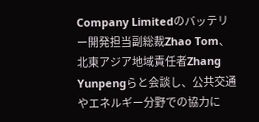Company Limitedのバッテリー開発担当副総裁Zhao Tom、北東アジア地域責任者Zhang Yunpengらと会談し、公共交通やエネルギー分野での協力に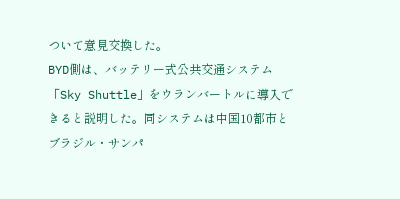ついて意見交換した。
BYD側は、バッテリー式公共交通システム「Sky Shuttle」をウランバートルに導入できると説明した。同システムは中国10都市とブラジル・サンパ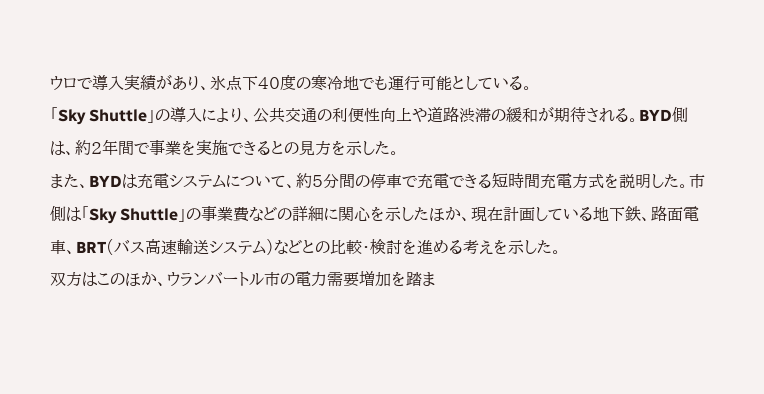ウロで導入実績があり、氷点下40度の寒冷地でも運行可能としている。
「Sky Shuttle」の導入により、公共交通の利便性向上や道路渋滞の緩和が期待される。BYD側は、約2年間で事業を実施できるとの見方を示した。
また、BYDは充電システムについて、約5分間の停車で充電できる短時間充電方式を説明した。市側は「Sky Shuttle」の事業費などの詳細に関心を示したほか、現在計画している地下鉄、路面電車、BRT(バス高速輸送システム)などとの比較・検討を進める考えを示した。
双方はこのほか、ウランバートル市の電力需要増加を踏ま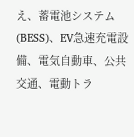え、蓄電池システム(BESS)、EV急速充電設備、電気自動車、公共交通、電動トラ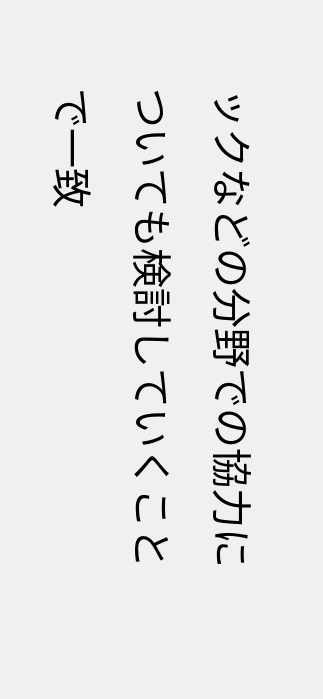ックなどの分野での協力についても検討していくことで一致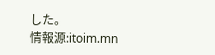した。
情報源:itoim.mn